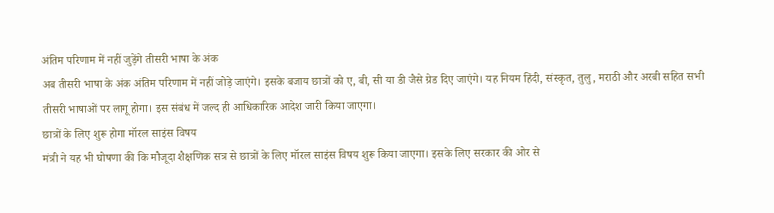अंतिम परिणाम में नहीं जुड़ेंगे तीसरी भाषा के अंक
अब तीसरी भाषा के अंक अंतिम परिणाम में नहीं जोड़े जाएंगे। इसके बजाय छात्रों को ए, बी, सी या डी जैसे ग्रेड दिए जाएंगे। यह नियम हिंदी, संस्कृत, तुलु, मराठी और अरबी सहित सभी तीसरी भाषाओं पर लागू होगा। इस संबंध में जल्द ही आधिकारिक आदेश जारी किया जाएगा।
छात्रों के लिए शुरू होगा मॉरल साइंस विषय
मंत्री ने यह भी घोषणा की कि मौजूदा शैक्षणिक सत्र से छात्रों के लिए मॉरल साइंस विषय शुरू किया जाएगा। इसके लिए सरकार की ओर से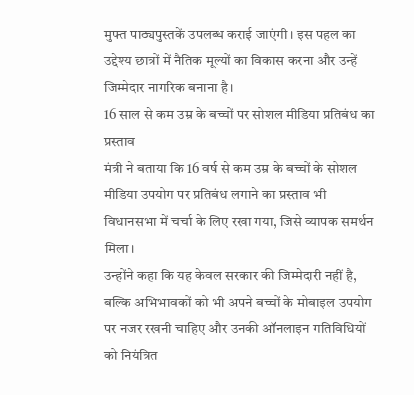मुफ्त पाठ्यपुस्तकें उपलब्ध कराई जाएंगी। इस पहल का उद्देश्य छात्रों में नैतिक मूल्यों का विकास करना और उन्हें जिम्मेदार नागरिक बनाना है।
16 साल से कम उम्र के बच्चों पर सोशल मीडिया प्रतिबंध का प्रस्ताव
मंत्री ने बताया कि 16 वर्ष से कम उम्र के बच्चों के सोशल मीडिया उपयोग पर प्रतिबंध लगाने का प्रस्ताव भी विधानसभा में चर्चा के लिए रखा गया, जिसे व्यापक समर्थन मिला।
उन्होंने कहा कि यह केवल सरकार की जिम्मेदारी नहीं है, बल्कि अभिभावकों को भी अपने बच्चों के मोबाइल उपयोग पर नजर रखनी चाहिए और उनकी ऑनलाइन गतिविधियों को नियंत्रित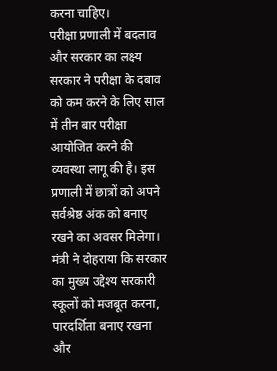करना चाहिए।
परीक्षा प्रणाली में बदलाव और सरकार का लक्ष्य
सरकार ने परीक्षा के दबाव को कम करने के लिए साल में तीन बार परीक्षा आयोजित करने की व्यवस्था लागू की है। इस प्रणाली में छात्रों को अपने सर्वश्रेष्ठ अंक को बनाए रखने का अवसर मिलेगा।
मंत्री ने दोहराया कि सरकार का मुख्य उद्देश्य सरकारी स्कूलों को मजबूत करना, पारदर्शिता बनाए रखना और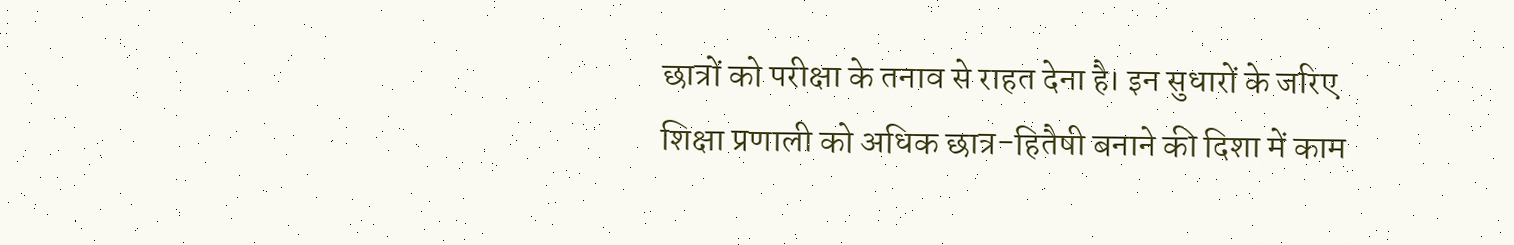छात्रों को परीक्षा के तनाव से राहत देना है। इन सुधारों के जरिए शिक्षा प्रणाली को अधिक छात्र-हितैषी बनाने की दिशा में काम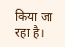किया जा रहा है।